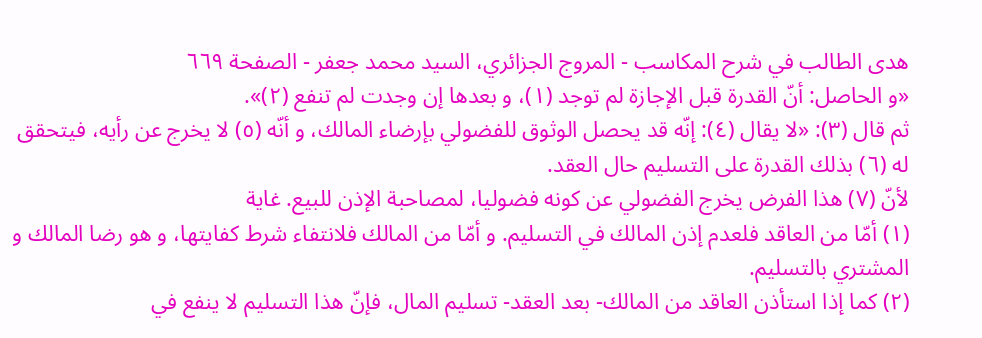هدى الطالب في شرح المكاسب - المروج الجزائري، السيد محمد جعفر - الصفحة ٦٦٩
«و الحاصل: أنّ القدرة قبل الإجازة لم توجد (١)، و بعدها إن وجدت لم تنفع (٢)».
ثم قال (٣): «لا يقال (٤): إنّه قد يحصل الوثوق للفضولي بإرضاء المالك، و أنّه (٥) لا يخرج عن رأيه، فيتحقق له (٦) بذلك القدرة على التسليم حال العقد.
لأنّ (٧) هذا الفرض يخرج الفضولي عن كونه فضوليا، لمصاحبة الإذن للبيع. غاية
(١) أمّا من العاقد فلعدم إذن المالك في التسليم. و أمّا من المالك فلانتفاء شرط كفايتها، و هو رضا المالك و المشتري بالتسليم.
(٢) كما إذا استأذن العاقد من المالك- بعد العقد- تسليم المال، فإنّ هذا التسليم لا ينفع في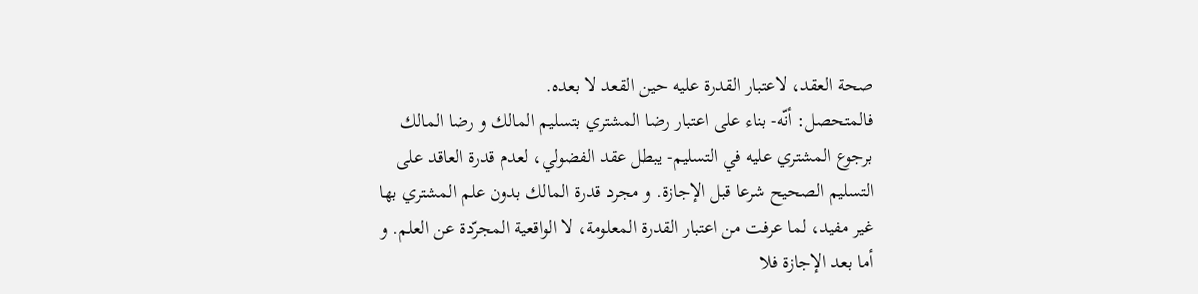صحة العقد، لاعتبار القدرة عليه حين القعد لا بعده.
فالمتحصل: أنّه- بناء على اعتبار رضا المشتري بتسليم المالك و رضا المالك برجوع المشتري عليه في التسليم- يبطل عقد الفضولي، لعدم قدرة العاقد على التسليم الصحيح شرعا قبل الإجازة. و مجرد قدرة المالك بدون علم المشتري بها غير مفيد، لما عرفت من اعتبار القدرة المعلومة، لا الواقعية المجرّدة عن العلم. و أما بعد الإجازة فلا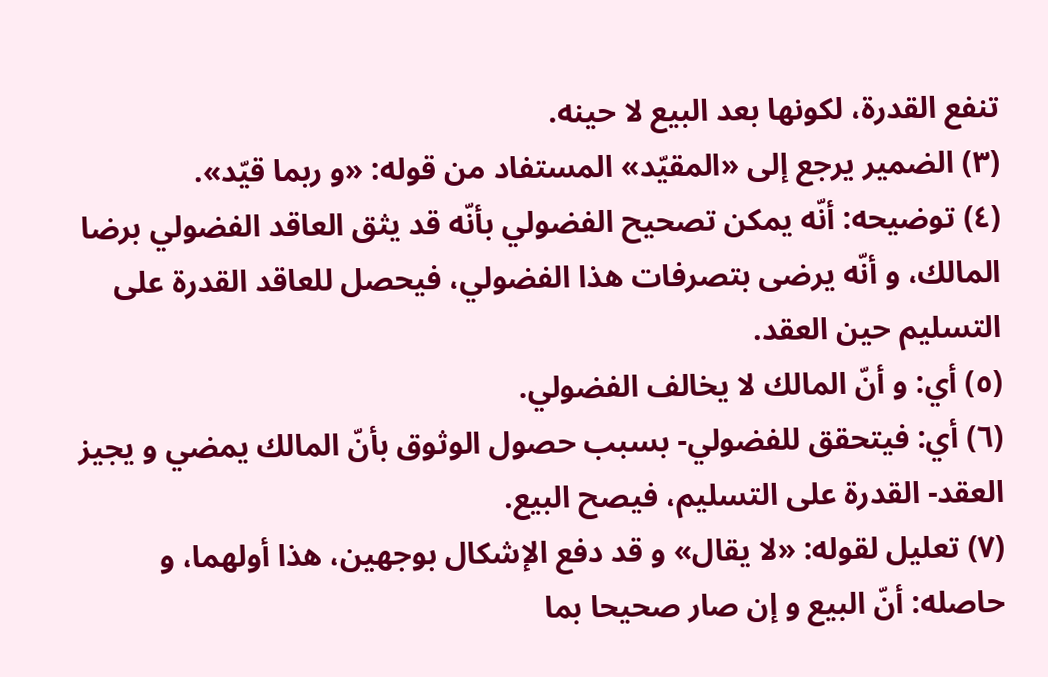تنفع القدرة، لكونها بعد البيع لا حينه.
(٣) الضمير يرجع إلى «المقيّد» المستفاد من قوله: «و ربما قيّد».
(٤) توضيحه: أنّه يمكن تصحيح الفضولي بأنّه قد يثق العاقد الفضولي برضا المالك، و أنّه يرضى بتصرفات هذا الفضولي، فيحصل للعاقد القدرة على التسليم حين العقد.
(٥) أي: و أنّ المالك لا يخالف الفضولي.
(٦) أي: فيتحقق للفضولي- بسبب حصول الوثوق بأنّ المالك يمضي و يجيز العقد- القدرة على التسليم، فيصح البيع.
(٧) تعليل لقوله: «لا يقال» و قد دفع الإشكال بوجهين، هذا أولهما، و حاصله: أنّ البيع و إن صار صحيحا بما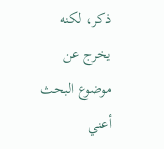ذكر، لكنه يخرج عن موضوع البحث أعني